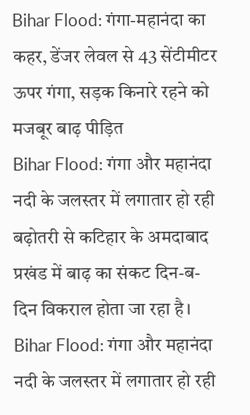Bihar Flood: गंगा-महानंदा का कहर, डेंजर लेवल से 43 सेंटीमीटर ऊपर गंगा, सड़क किनारे रहने को मजबूर बाढ़ पीड़ित
Bihar Flood: गंगा और महानंदा नदी के जलस्तर में लगातार हो रही बढ़ोतरी से कटिहार के अमदाबाद प्रखंड में बाढ़ का संकट दिन-ब-दिन विकराल होता जा रहा है।
Bihar Flood: गंगा और महानंदा नदी के जलस्तर में लगातार हो रही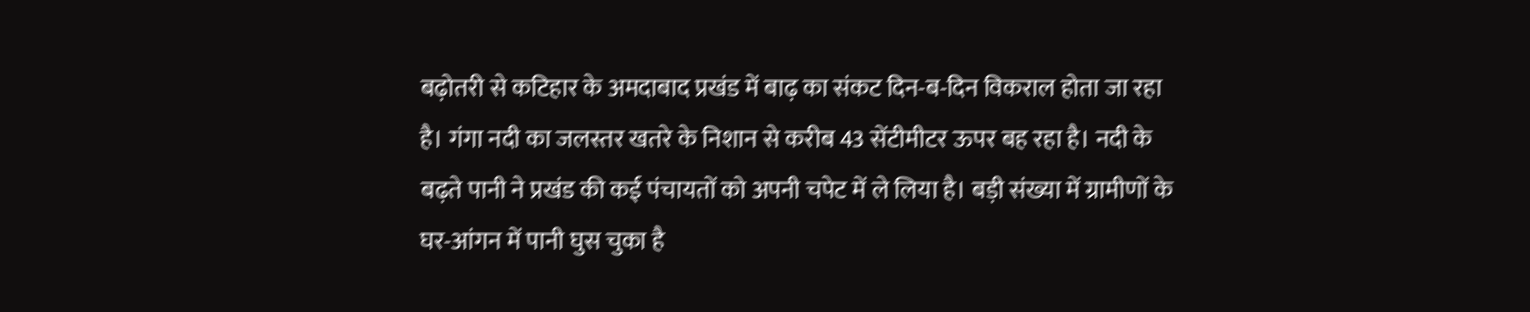बढ़ोतरी से कटिहार के अमदाबाद प्रखंड में बाढ़ का संकट दिन-ब-दिन विकराल होता जा रहा है। गंगा नदी का जलस्तर खतरे के निशान से करीब 43 सेंटीमीटर ऊपर बह रहा है। नदी के बढ़ते पानी ने प्रखंड की कई पंचायतों को अपनी चपेट में ले लिया है। बड़ी संख्या में ग्रामीणों के घर-आंगन में पानी घुस चुका है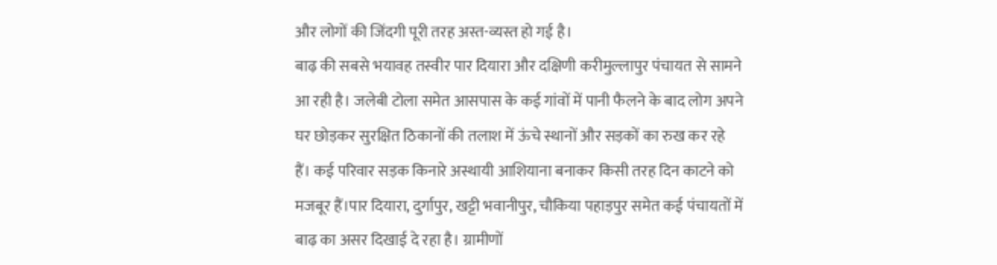और लोगों की जिंदगी पूरी तरह अस्त-व्यस्त हो गई है।
बाढ़ की सबसे भयावह तस्वीर पार दियारा और दक्षिणी करीमुल्लापुर पंचायत से सामने आ रही है। जलेबी टोला समेत आसपास के कई गांवों में पानी फैलने के बाद लोग अपने घर छोड़कर सुरक्षित ठिकानों की तलाश में ऊंचे स्थानों और सड़कों का रुख कर रहे हैं। कई परिवार सड़क किनारे अस्थायी आशियाना बनाकर किसी तरह दिन काटने को मजबूर हैं।पार दियारा, दुर्गापुर, खट्टी भवानीपुर, चौकिया पहाड़पुर समेत कई पंचायतों में बाढ़ का असर दिखाई दे रहा है। ग्रामीणों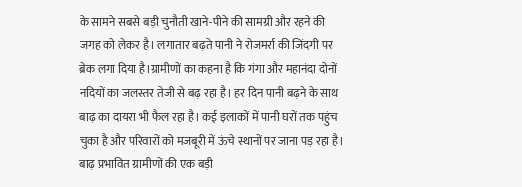के सामने सबसे बड़ी चुनौती खाने-पीने की सामग्री और रहने की जगह को लेकर है। लगातार बढ़ते पानी ने रोजमर्रा की जिंदगी पर ब्रेक लगा दिया है।ग्रामीणों का कहना है कि गंगा और महानंदा दोनों नदियों का जलस्तर तेजी से बढ़ रहा है। हर दिन पानी बढ़ने के साथ बाढ़ का दायरा भी फैल रहा है। कई इलाकों में पानी घरों तक पहुंच चुका है और परिवारों को मजबूरी में ऊंचे स्थानों पर जाना पड़ रहा है।
बाढ़ प्रभावित ग्रामीणों की एक बड़ी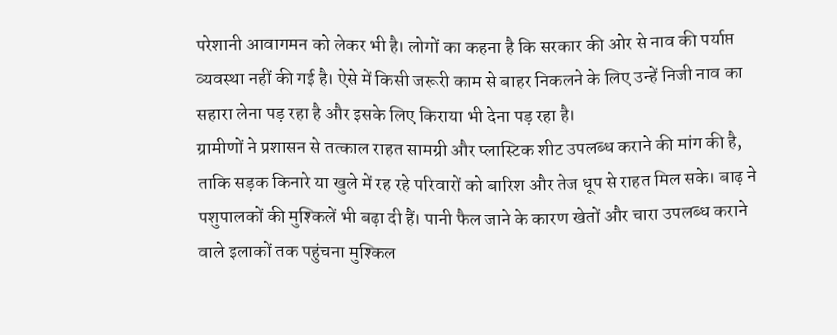परेशानी आवागमन को लेकर भी है। लोगों का कहना है कि सरकार की ओर से नाव की पर्याप्त व्यवस्था नहीं की गई है। ऐसे में किसी जरूरी काम से बाहर निकलने के लिए उन्हें निजी नाव का सहारा लेना पड़ रहा है और इसके लिए किराया भी देना पड़ रहा है।
ग्रामीणों ने प्रशासन से तत्काल राहत सामग्री और प्लास्टिक शीट उपलब्ध कराने की मांग की है, ताकि सड़क किनारे या खुले में रह रहे परिवारों को बारिश और तेज धूप से राहत मिल सके। बाढ़ ने पशुपालकों की मुश्किलें भी बढ़ा दी हैं। पानी फैल जाने के कारण खेतों और चारा उपलब्ध कराने वाले इलाकों तक पहुंचना मुश्किल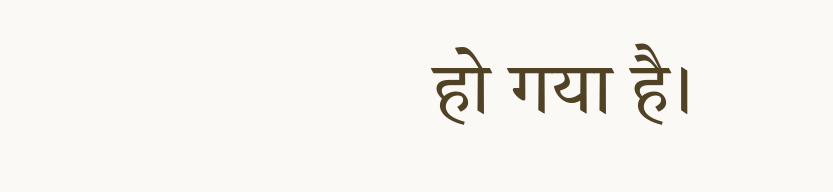हो गया है।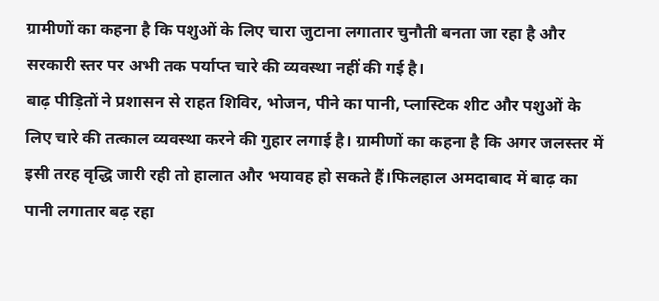ग्रामीणों का कहना है कि पशुओं के लिए चारा जुटाना लगातार चुनौती बनता जा रहा है और सरकारी स्तर पर अभी तक पर्याप्त चारे की व्यवस्था नहीं की गई है।
बाढ़ पीड़ितों ने प्रशासन से राहत शिविर, भोजन, पीने का पानी, प्लास्टिक शीट और पशुओं के लिए चारे की तत्काल व्यवस्था करने की गुहार लगाई है। ग्रामीणों का कहना है कि अगर जलस्तर में इसी तरह वृद्धि जारी रही तो हालात और भयावह हो सकते हैं।फिलहाल अमदाबाद में बाढ़ का पानी लगातार बढ़ रहा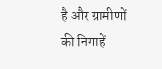है और ग्रामीणों की निगाहें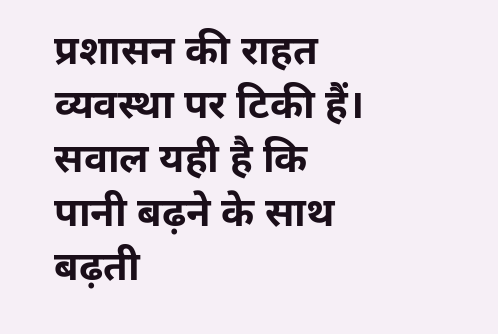प्रशासन की राहत व्यवस्था पर टिकी हैं। सवाल यही है कि पानी बढ़ने के साथ बढ़ती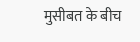मुसीबत के बीच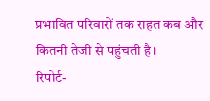प्रभावित परिवारों तक राहत कब और कितनी तेजी से पहुंचती है।
रिपोर्ट-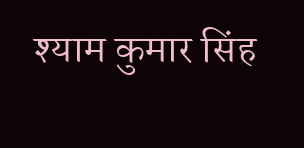श्याम कुमार सिंह